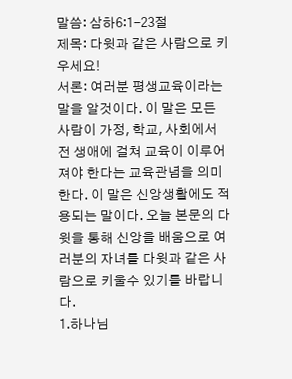말씀: 삼하6:1-23절
제목: 다윗과 같은 사람으로 키우세요!
서론: 여러분 평생교육이라는 말을 알것이다. 이 말은 모든 사람이 가정, 학교, 사회에서 전 생애에 걸쳐 교육이 이루어져야 한다는 교육관념을 의미한다. 이 말은 신앙생활에도 적용되는 말이다. 오늘 본문의 다윗을 통해 신앙을 배움으로 여러분의 자녀를 다윗과 같은 사람으로 키울수 있기를 바랍니다.
1.하나님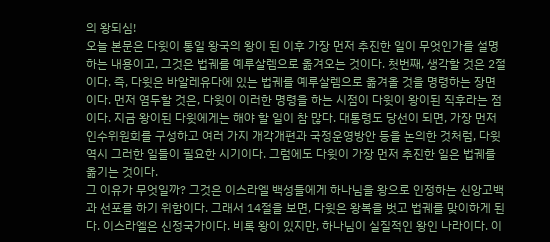의 왕되심!
오늘 본문은 다윗이 통일 왕국의 왕이 된 이후 가장 먼저 추진한 일이 무엇인가를 설명하는 내용이고, 그것은 법궤를 예루살렘으로 옮겨오는 것이다. 첫번째, 생각할 것은 2절이다. 즉, 다윗은 바알레유다에 있는 법궤를 예루살렘으로 옮겨올 것을 명령하는 장면이다. 먼저 염두할 것은, 다윗이 이러한 명령을 하는 시점이 다윗이 왕이된 직후라는 점이다. 지금 왕이된 다윗에게는 해야 할 일이 참 많다. 대통령도 당선이 되면, 가장 먼저 인수위원회를 구성하고 여러 가지 개각개편과 국정운영방안 등을 논의한 것처럼, 다윗 역시 그러한 일들이 필요한 시기이다. 그럼에도 다윗이 가장 먼저 추진한 일은 법궤를 옮기는 것이다.
그 이유가 무엇일까? 그것은 이스라엘 백성들에게 하나님을 왕으로 인정하는 신앙고백과 선포를 하기 위함이다. 그래서 14절을 보면, 다윗은 왕복을 벗고 법궤를 맞이하게 된다. 이스라엘은 신정국가이다. 비록 왕이 있지만, 하나님이 실질적인 왕인 나라이다. 이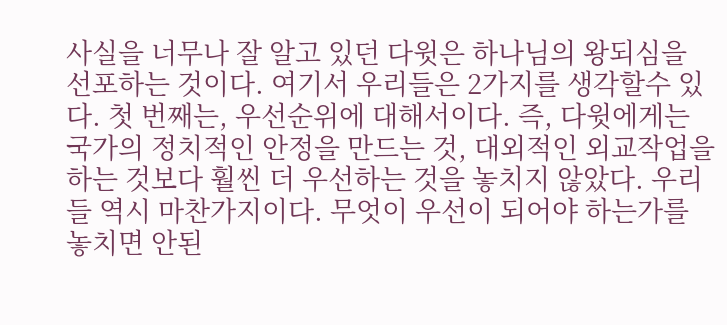사실을 너무나 잘 알고 있던 다윗은 하나님의 왕되심을 선포하는 것이다. 여기서 우리들은 2가지를 생각할수 있다. 첫 번째는, 우선순위에 대해서이다. 즉, 다윗에게는 국가의 정치적인 안정을 만드는 것, 대외적인 외교작업을 하는 것보다 훨씬 더 우선하는 것을 놓치지 않았다. 우리들 역시 마찬가지이다. 무엇이 우선이 되어야 하는가를 놓치면 안된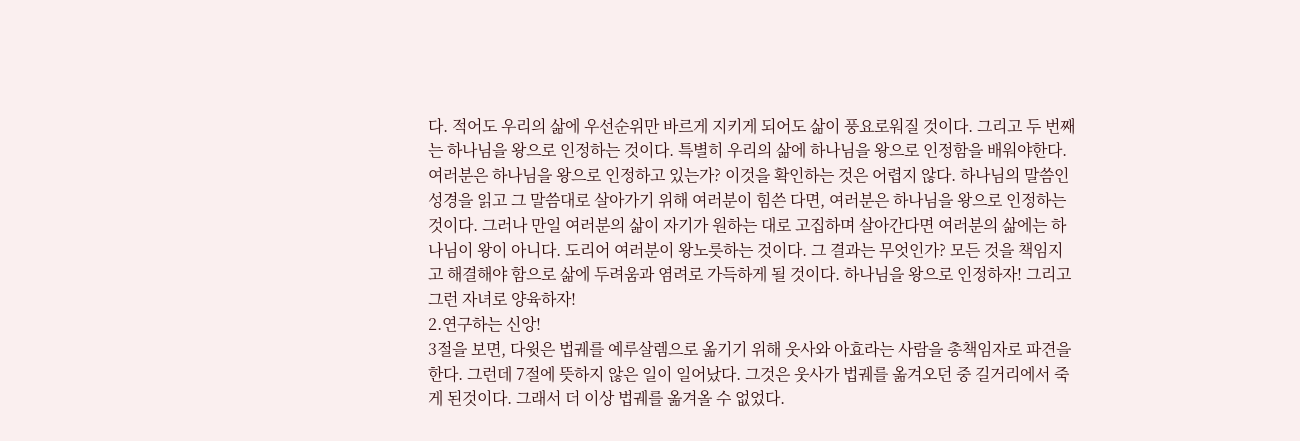다. 적어도 우리의 삶에 우선순위만 바르게 지키게 되어도 삶이 풍요로워질 것이다. 그리고 두 번째는 하나님을 왕으로 인정하는 것이다. 특별히 우리의 삶에 하나님을 왕으로 인정함을 배워야한다. 여러분은 하나님을 왕으로 인정하고 있는가? 이것을 확인하는 것은 어렵지 않다. 하나님의 말씀인 성경을 읽고 그 말씀대로 살아가기 위해 여러분이 힘쓴 다면, 여러분은 하나님을 왕으로 인정하는 것이다. 그러나 만일 여러분의 삶이 자기가 원하는 대로 고집하며 살아간다면 여러분의 삶에는 하나님이 왕이 아니다. 도리어 여러분이 왕노릇하는 것이다. 그 결과는 무엇인가? 모든 것을 책임지고 해결해야 함으로 삶에 두려움과 염려로 가득하게 될 것이다. 하나님을 왕으로 인정하자! 그리고 그런 자녀로 양육하자!
2.연구하는 신앙!
3절을 보면, 다윗은 법궤를 예루살렘으로 옮기기 위해 웃사와 아효라는 사람을 총책임자로 파견을 한다. 그런데 7절에 뜻하지 않은 일이 일어났다. 그것은 웃사가 법궤를 옮겨오던 중 길거리에서 죽게 된것이다. 그래서 더 이상 법궤를 옮겨올 수 없었다.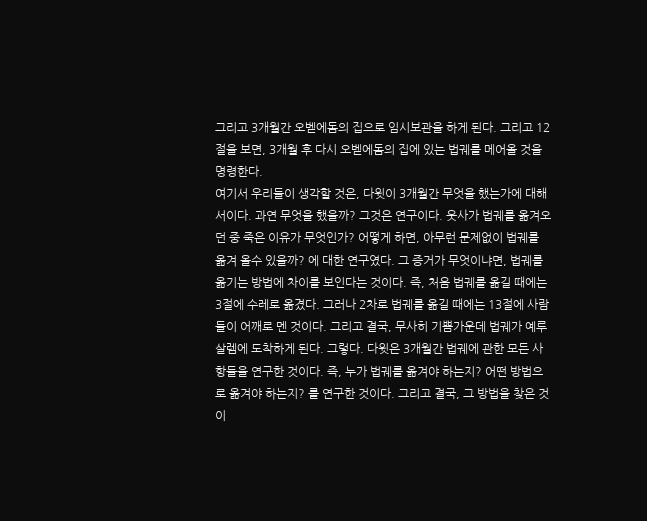그리고 3개월간 오벧에돔의 집으로 임시보관을 하게 된다. 그리고 12절을 보면, 3개월 후 다시 오벧에돔의 집에 있는 법궤를 메어올 것을 명령한다.
여기서 우리들이 생각할 것은, 다윗이 3개월간 무엇을 했는가에 대해서이다. 과연 무엇을 했을까? 그것은 연구이다. 웃사가 법궤를 옮겨오던 중 죽은 이유가 무엇인가? 어떻게 하면, 아무런 문제없이 법궤를 옮겨 올수 있을까? 에 대한 연구였다. 그 증거가 무엇이냐면, 법궤를 옮기는 방법에 차이를 보인다는 것이다. 즉, 처음 법궤를 옮길 때에는 3절에 수레로 옮겼다. 그러나 2차로 법궤를 옮길 때에는 13절에 사람들이 어깨로 멘 것이다. 그리고 결국, 무사히 기쁨가운데 법궤가 예루살렘에 도착하게 된다. 그렇다. 다윗은 3개월간 법궤에 관한 모든 사항들을 연구한 것이다. 즉, 누가 법궤를 옮겨야 하는지? 어떤 방법으로 옮겨야 하는지? 를 연구한 것이다. 그리고 결국, 그 방법을 찾은 것이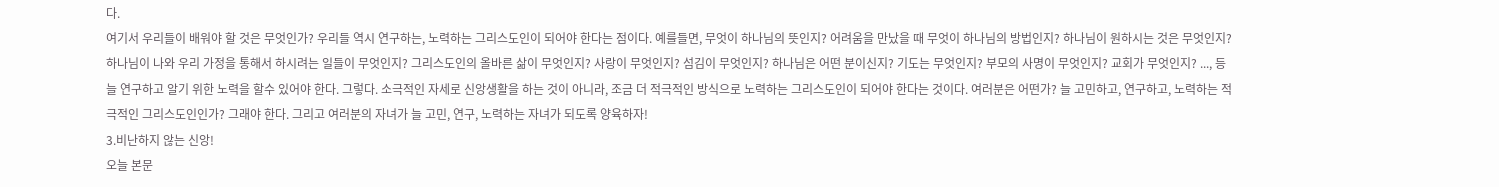다.
여기서 우리들이 배워야 할 것은 무엇인가? 우리들 역시 연구하는, 노력하는 그리스도인이 되어야 한다는 점이다. 예를들면, 무엇이 하나님의 뜻인지? 어려움을 만났을 때 무엇이 하나님의 방법인지? 하나님이 원하시는 것은 무엇인지? 하나님이 나와 우리 가정을 통해서 하시려는 일들이 무엇인지? 그리스도인의 올바른 삶이 무엇인지? 사랑이 무엇인지? 섬김이 무엇인지? 하나님은 어떤 분이신지? 기도는 무엇인지? 부모의 사명이 무엇인지? 교회가 무엇인지? ..., 등 늘 연구하고 알기 위한 노력을 할수 있어야 한다. 그렇다. 소극적인 자세로 신앙생활을 하는 것이 아니라, 조금 더 적극적인 방식으로 노력하는 그리스도인이 되어야 한다는 것이다. 여러분은 어떤가? 늘 고민하고, 연구하고, 노력하는 적극적인 그리스도인인가? 그래야 한다. 그리고 여러분의 자녀가 늘 고민, 연구, 노력하는 자녀가 되도록 양육하자!
3.비난하지 않는 신앙!
오늘 본문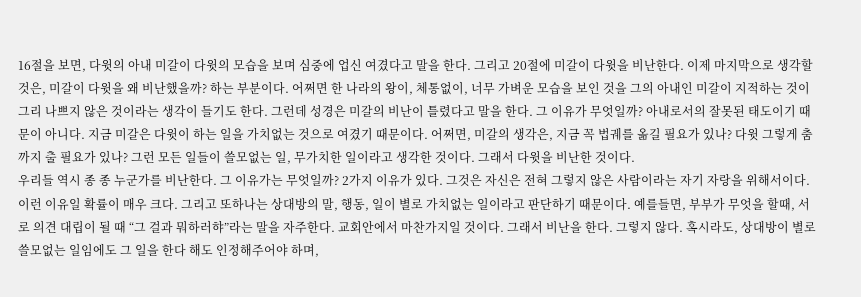16절을 보면, 다윗의 아내 미갈이 다윗의 모습을 보며 심중에 업신 여겼다고 말을 한다. 그리고 20절에 미갈이 다윗을 비난한다. 이제 마지막으로 생각할 것은, 미갈이 다윗을 왜 비난했을까? 하는 부분이다. 어쩌면 한 나라의 왕이, 체통없이, 너무 가벼운 모습을 보인 것을 그의 아내인 미갈이 지적하는 것이 그리 나쁘지 않은 것이라는 생각이 들기도 한다. 그런데 성경은 미갈의 비난이 틀렸다고 말을 한다. 그 이유가 무엇일까? 아내로서의 잘못된 태도이기 때문이 아니다. 지금 미갈은 다윗이 하는 일을 가치없는 것으로 여겼기 때문이다. 어쩌면, 미갈의 생각은, 지금 꼭 법궤를 옮길 필요가 있나? 다윗 그렇게 춤까지 출 필요가 있나? 그런 모든 일들이 쓸모없는 일, 무가치한 일이라고 생각한 것이다. 그래서 다윗을 비난한 것이다.
우리들 역시 종 종 누군가를 비난한다. 그 이유가는 무엇일까? 2가지 이유가 있다. 그것은 자신은 전혀 그렇지 않은 사람이라는 자기 자랑을 위해서이다. 이런 이유일 확률이 매우 크다. 그리고 또하나는 상대방의 말, 행동, 일이 별로 가치없는 일이라고 판단하기 때문이다. 예를들면, 부부가 무엇을 할때, 서로 의견 대립이 될 때 “그 걸과 뭐하러햐”라는 말을 자주한다. 교회안에서 마찬가지일 것이다. 그래서 비난을 한다. 그렇지 않다. 혹시라도, 상대방이 별로 쓸모없는 일임에도 그 일을 한다 해도 인정해주어야 하며,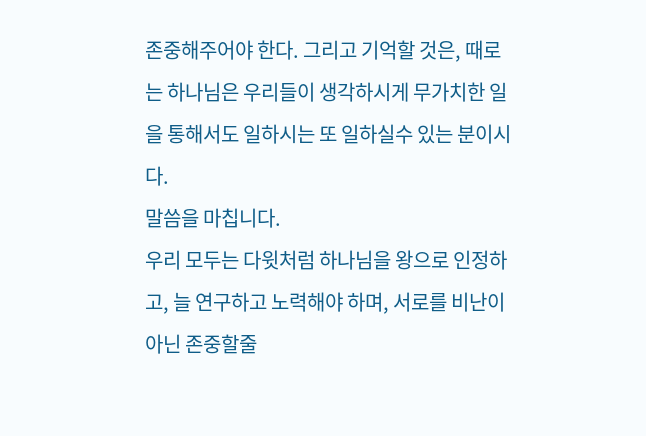존중해주어야 한다. 그리고 기억할 것은, 때로는 하나님은 우리들이 생각하시게 무가치한 일을 통해서도 일하시는 또 일하실수 있는 분이시다.
말씀을 마칩니다.
우리 모두는 다윗처럼 하나님을 왕으로 인정하고, 늘 연구하고 노력해야 하며, 서로를 비난이 아닌 존중할줄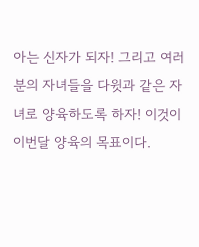아는 신자가 되자! 그리고 여러분의 자녀들을 다윗과 같은 자녀로 양육하도록 하자! 이것이 이번달 양육의 목표이다.